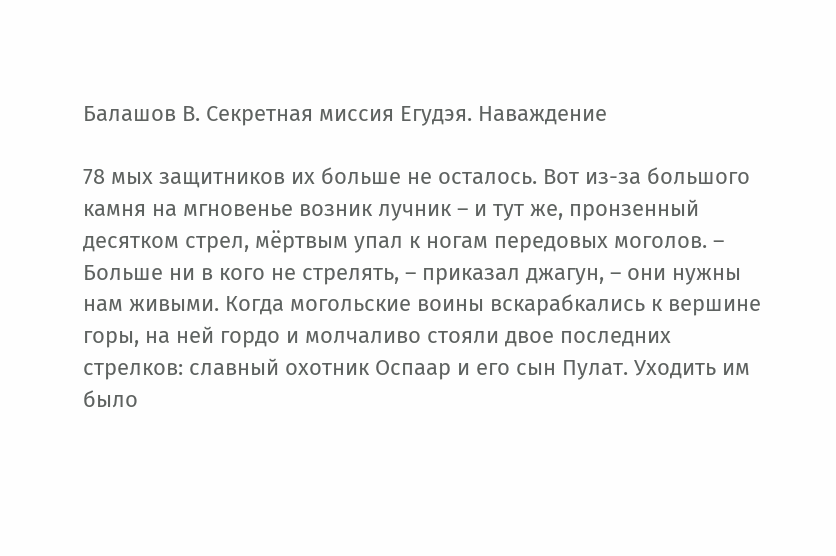Балашов В. Секретная миссия Егудэя. Наваждение

78 мых защитников их больше не осталось. Вот из-за большого камня на мгновенье возник лучник – и тут же, пронзенный десятком стрел, мёртвым упал к ногам передовых моголов. – Больше ни в кого не стрелять, – приказал джагун, – они нужны нам живыми. Когда могольские воины вскарабкались к вершине горы, на ней гордо и молчаливо стояли двое последних стрелков: славный охотник Оспаар и его сын Пулат. Уходить им было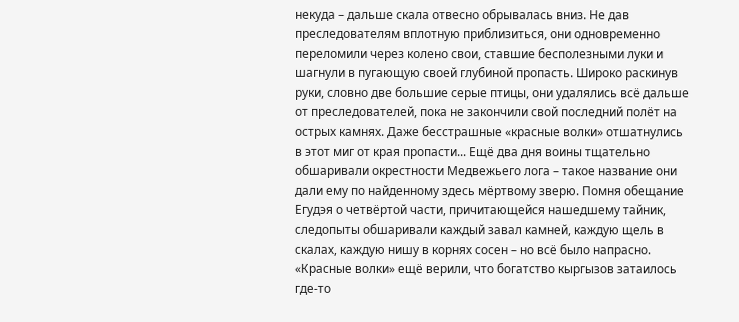некуда – дальше скала отвесно обрывалась вниз. Не дав преследователям вплотную приблизиться, они одновременно переломили через колено свои, ставшие бесполезными луки и шагнули в пугающую своей глубиной пропасть. Широко раскинув руки, словно две большие серые птицы, они удалялись всё дальше от преследователей, пока не закончили свой последний полёт на острых камнях. Даже бесстрашные «красные волки» отшатнулись в этот миг от края пропасти... Ещё два дня воины тщательно обшаривали окрестности Медвежьего лога – такое название они дали ему по найденному здесь мёртвому зверю. Помня обещание Егудэя о четвёртой части, причитающейся нашедшему тайник, следопыты обшаривали каждый завал камней, каждую щель в скалах, каждую нишу в корнях сосен – но всё было напрасно. «Красные волки» ещё верили, что богатство кыргызов затаилось где-то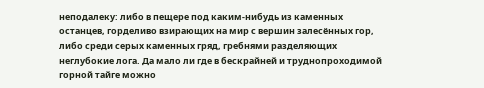неподалеку: либо в пещере под каким-нибудь из каменных останцев, горделиво взирающих на мир с вершин залесённых гор, либо среди серых каменных гряд, гребнями разделяющих неглубокие лога. Да мало ли где в бескрайней и труднопроходимой горной тайге можно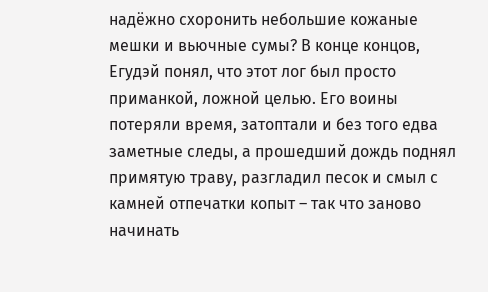надёжно схоронить небольшие кожаные мешки и вьючные сумы? В конце концов, Егудэй понял, что этот лог был просто приманкой, ложной целью. Его воины потеряли время, затоптали и без того едва заметные следы, а прошедший дождь поднял примятую траву, разгладил песок и смыл с камней отпечатки копыт – так что заново начинать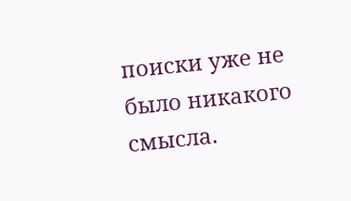поиски уже не было никакого смысла.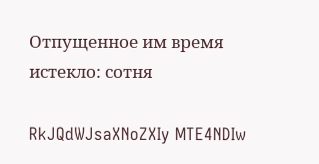Отпущенное им время истекло: сотня

RkJQdWJsaXNoZXIy MTE4NDIw